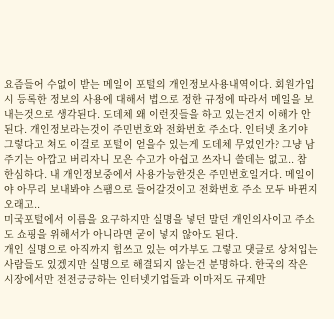요즘들어 수없이 받는 메일이 포털의 개인정보사용내역이다. 회원가입시 등록한 정보의 사용에 대해서 법으로 정한 규정에 따라서 메일을 보내는것으로 생각된다. 도데체 왜 이런짓들을 하고 있는건지 이해가 안된다. 개인정보라는것이 주민번호와 전화번호 주소다. 인터넷 초기야 그렇다고 쳐도 이걸로 포털이 얻을수 있는게 도데체 무었인가? 그냥 남주기는 아깝고 버리자니 모은 수고가 아쉽고 쓰자니 쓸데는 없고.. 참 한심하다. 내 개인정보중에서 사용가능한것은 주민번호일거다. 메일이야 아무리 보내봐야 스팸으로 들어갈것이고 전화번호 주소 모두 바뀐지 오래고..
미국포털에서 이름을 요구하지만 실명을 넣던 말던 개인의사이고 주소도 쇼핑을 위해서가 아니라면 굳이 넣지 않아도 된다.
개인 실명으로 아직까지 힘쓰고 있는 여가부도 그렇고 댓글로 상처입는 사람들도 있겠지만 실명으로 해결되지 않는건 분명하다. 한국의 작은 시장에서만 전전긍긍하는 인터넷기업들과 이마저도 규제만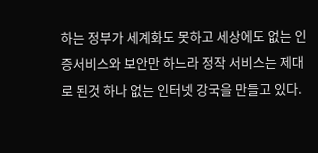하는 정부가 세계화도 못하고 세상에도 없는 인증서비스와 보안만 하느라 정작 서비스는 제대로 된것 하나 없는 인터넷 강국을 만들고 있다.